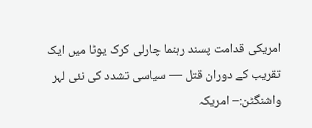امریکی قدامت پسند رہنما چارلی کرک یوٹا میں ایک تقریب کے دوران قتل — سیاسی تشدد کی نئی لہر
واشنگٹن:– امریکہ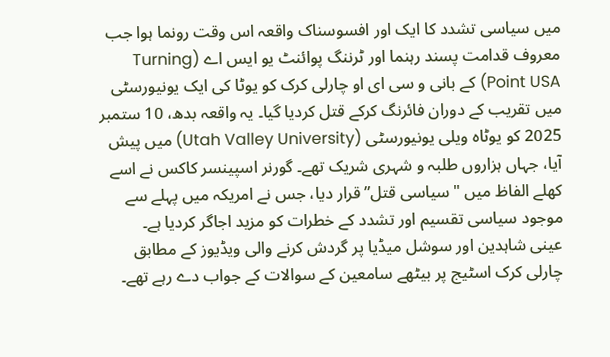میں سیاسی تشدد کا ایک اور افسوسناک واقعہ اس وقت رونما ہوا جب معروف قدامت پسند رہنما اور ٹرننگ پوائنٹ یو ایس اے (Turning Point USA) کے بانی و سی ای او چارلی کرک کو یوٹا کی ایک یونیورسٹی میں تقریب کے دوران فائرنگ کرکے قتل کردیا گیا۔ یہ واقعہ بدھ، 10 ستمبر 2025 کو یوٹاہ ویلی یونیورسٹی (Utah Valley University) میں پیش آیا، جہاں ہزاروں طلبہ و شہری شریک تھے۔ گورنر اسپینسر کاکس نے اسے کھلے الفاظ میں "سیاسی قتل” قرار دیا، جس نے امریکہ میں پہلے سے موجود سیاسی تقسیم اور تشدد کے خطرات کو مزید اجاگر کردیا ہے۔
عینی شاہدین اور سوشل میڈیا پر گردش کرنے والی ویڈیوز کے مطابق چارلی کرک اسٹیج پر بیٹھے سامعین کے سوالات کے جواب دے رہے تھے۔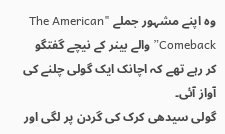وہ اپنے مشہور جملے "The American Comeback” والے بینر کے نیچے گفتگو کر رہے تھے کہ اچانک ایک گولی چلنے کی آواز آئی۔
گولی سیدھی کرک کی گردن پر لگی اور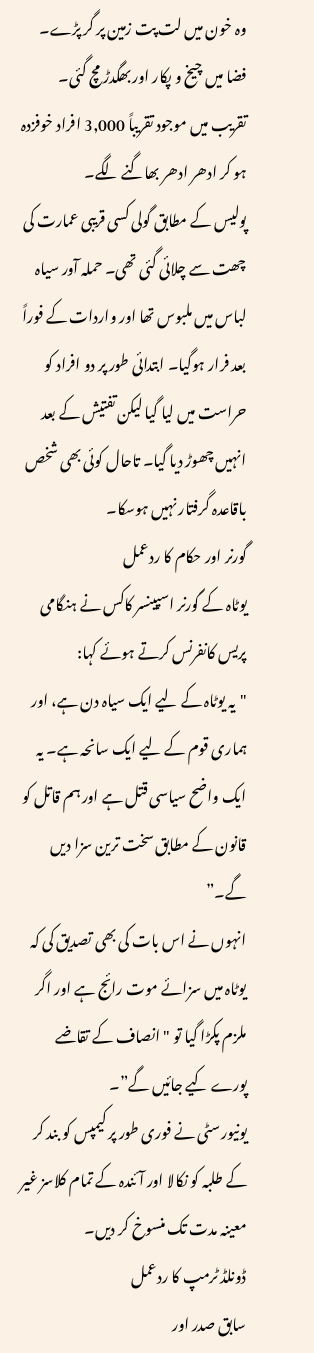وہ خون میں لت پت زمین پر گر پڑے۔ فضا میں چیخ و پکار اور بھگدڑ مچ گئی۔ تقریب میں موجود تقریباً 3,000 افراد خوفزدہ ہو کر ادھر ادھر بھاگنے لگے۔
پولیس کے مطابق گولی کسی قریبی عمارت کی چھت سے چلائی گئی تھی۔ حملہ آور سیاہ لباس میں ملبوس تھا اور واردات کے فوراً بعد فرار ہوگیا۔ ابتدائی طور پر دو افراد کو حراست میں لیا گیا لیکن تفتیش کے بعد انہیں چھوڑ دیا گیا۔ تاحال کوئی بھی شخص باقاعدہ گرفتار نہیں ہوسکا۔
گورنر اور حکام کا ردعمل
یوٹاہ کے گورنر اسپینسر کاکس نے ہنگامی پریس کانفرنس کرتے ہوئے کہا:
"یہ یوٹاہ کے لیے ایک سیاہ دن ہے، اور ہماری قوم کے لیے ایک سانحہ ہے۔ یہ ایک واضح سیاسی قتل ہے اور ہم قاتل کو قانون کے مطابق سخت ترین سزا دیں گے۔”
انہوں نے اس بات کی بھی تصدیق کی کہ یوٹاہ میں سزائے موت رائج ہے اور اگر ملزم پکڑا گیا تو "انصاف کے تقاضے پورے کیے جائیں گے”۔
یونیورسٹی نے فوری طور پر کیمپس کو بند کر کے طلبہ کو نکالا اور آئندہ کے تمام کلاسز غیر معینہ مدت تک منسوخ کر دیں۔
ڈونلڈ ٹرمپ کا ردعمل
سابق صدر اور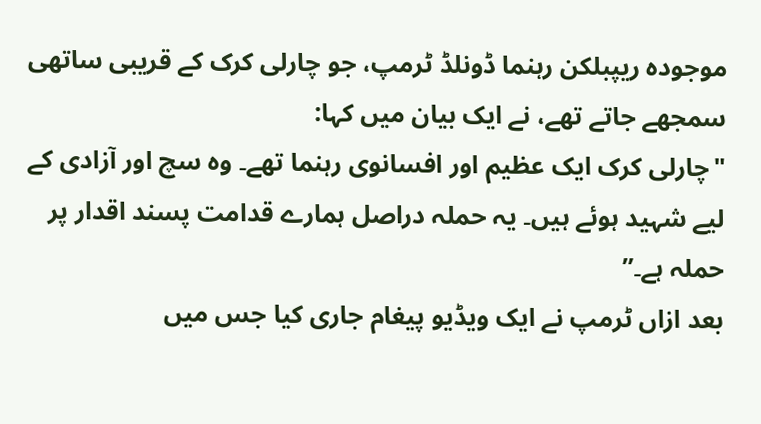موجودہ ریپبلکن رہنما ڈونلڈ ٹرمپ، جو چارلی کرک کے قریبی ساتھی سمجھے جاتے تھے، نے ایک بیان میں کہا:
"چارلی کرک ایک عظیم اور افسانوی رہنما تھے۔ وہ سچ اور آزادی کے لیے شہید ہوئے ہیں۔ یہ حملہ دراصل ہمارے قدامت پسند اقدار پر حملہ ہے۔”
بعد ازاں ٹرمپ نے ایک ویڈیو پیغام جاری کیا جس میں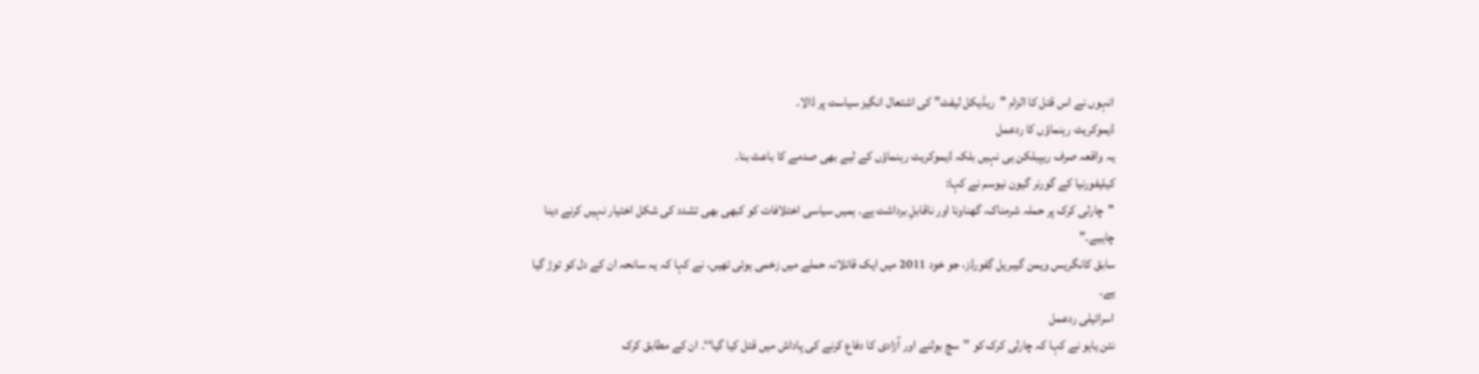انہوں نے اس قتل کا الزام "ریڈیکل لیفٹ” کی اشتعال انگیز سیاست پر ڈالا۔
ڈیموکریٹ رہنماؤں کا ردعمل
یہ واقعہ صرف ریپبلکن ہی نہیں بلکہ ڈیموکریٹ رہنماؤں کے لیے بھی صدمے کا باعث بنا۔
کیلیفورنیا کے گورنر گیون نیوسم نے کہا:
"چارلی کرک پر حملہ شرمناک، گھناونا اور ناقابلِ برداشت ہے۔ ہمیں سیاسی اختلافات کو کبھی بھی تشدد کی شکل اختیار نہیں کرنے دینا چاہیے۔”
سابق کانگریس ویمن گیبریل گِفورڈز، جو خود 2011 میں ایک قاتلانہ حملے میں زخمی ہوئی تھیں، نے کہا کہ یہ سانحہ ان کے دل کو توڑ گیا ہے۔
اسرائیلی ردعمل
نتن یاہو نے کہا کہ چارلی کرک کو ’’سچ بولنے اور آزادی کا دفاع کرنے کی پاداش میں قتل کیا گیا‘‘۔ ان کے مطابق کرک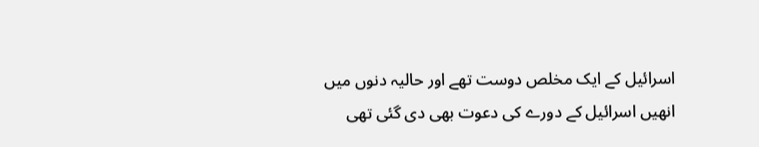اسرائیل کے ایک مخلص دوست تھے اور حالیہ دنوں میں انھیں اسرائیل کے دورے کی دعوت بھی دی گئی تھی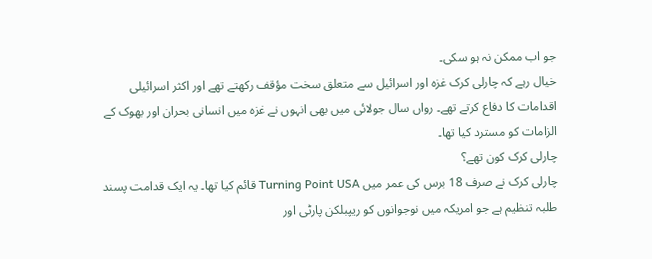جو اب ممکن نہ ہو سکی۔
خیال رہے کہ چارلی کرک غزہ اور اسرائیل سے متعلق سخت مؤقف رکھتے تھے اور اکثر اسرائیلی اقدامات کا دفاع کرتے تھے۔ رواں سال جولائی میں بھی انہوں نے غزہ میں انسانی بحران اور بھوک کے الزامات کو مسترد کیا تھا۔
چارلی کرک کون تھے؟
چارلی کرک نے صرف 18 برس کی عمر میں Turning Point USA قائم کیا تھا۔ یہ ایک قدامت پسند طلبہ تنظیم ہے جو امریکہ میں نوجوانوں کو ریپبلکن پارٹی اور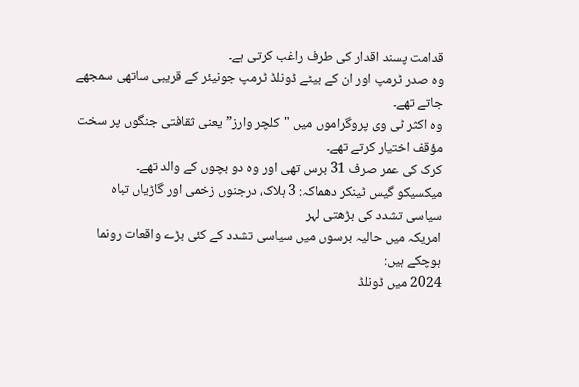قدامت پسند اقدار کی طرف راغب کرتی ہے۔
وہ صدر ٹرمپ اور ان کے بیٹے ڈونلڈ ٹرمپ جونیئر کے قریبی ساتھی سمجھے جاتے تھے۔
وہ اکثر ٹی وی پروگراموں میں "کلچر وارز” یعنی ثقافتی جنگوں پر سخت مؤقف اختیار کرتے تھے۔
کرک کی عمر صرف 31 برس تھی اور وہ دو بچوں کے والد تھے۔
میکسیکو گیس ٹینکر دھماکہ: 3 ہلاک، درجنوں زخمی اور گاڑیاں تباہ
سیاسی تشدد کی بڑھتی لہر
امریکہ میں حالیہ برسوں میں سیاسی تشدد کے کئی بڑے واقعات رونما ہوچکے ہیں:
2024 میں ڈونلڈ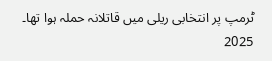ٹرمپ پر انتخابی ریلی میں قاتلانہ حملہ ہوا تھا۔
2025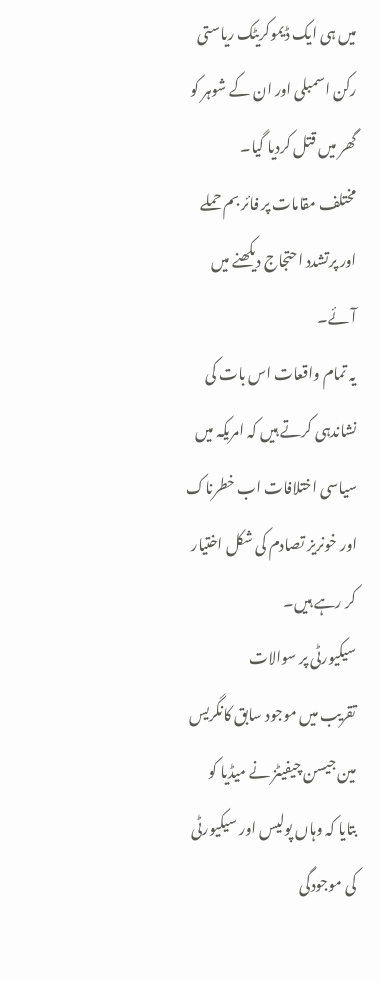میں ہی ایک ڈیموکریٹک ریاستی رکن اسمبلی اور ان کے شوہر کو گھر میں قتل کردیا گیا۔
مختلف مقامات پر فائر بم حملے اور پرتشدد احتجاج دیکھنے میں آئے۔
یہ تمام واقعات اس بات کی نشاندہی کرتے ہیں کہ امریکہ میں سیاسی اختلافات اب خطرناک اور خونریز تصادم کی شکل اختیار کر رہے ہیں۔
سیکیورٹی پر سوالات
تقریب میں موجود سابق کانگریس مین جیسن چیفیٹز نے میڈیا کو بتایا کہ وہاں پولیس اور سیکیورٹی کی موجودگی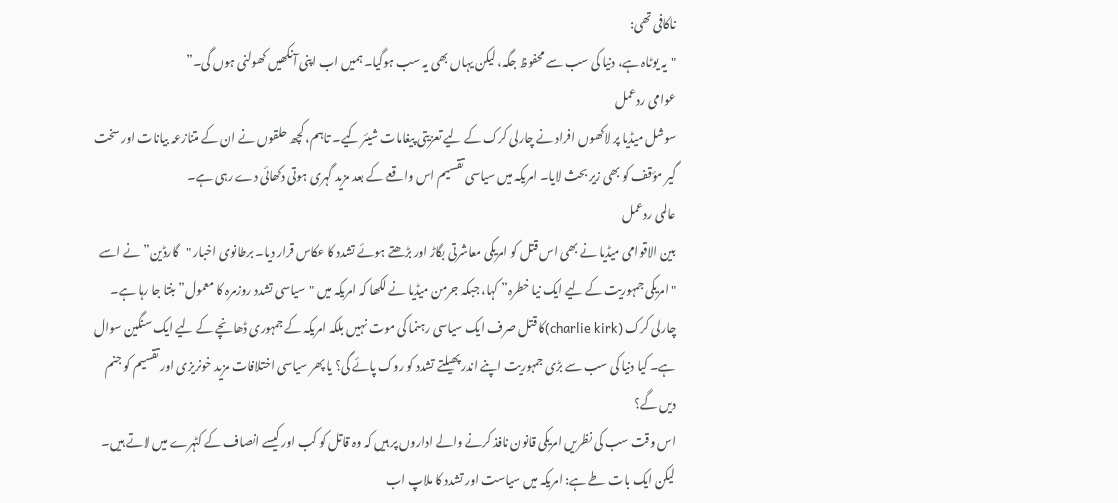ناکافی تھی:
"یہ یوٹاہ ہے، دنیا کی سب سے محفوظ جگہ، لیکن یہاں بھی یہ سب ہوگیا۔ ہمیں اب اپنی آنکھیں کھولنی ہوں گی۔”
عوامی ردعمل
سوشل میڈیا پر لاکھوں افراد نے چارلی کرک کے لیے تعزیتی پیغامات شیئر کیے۔ تاہم، کچھ حلقوں نے ان کے متنازعہ بیانات اور سخت گیر مؤقف کو بھی زیر بحث لایا۔ امریکہ میں سیاسی تقسیم اس واقعے کے بعد مزید گہری ہوتی دکھائی دے رہی ہے۔
عالمی ردعمل
بین الاقوامی میڈیا نے بھی اس قتل کو امریکی معاشرتی بگاڑ اور بڑھتے ہوئے تشدد کا عکاس قرار دیا۔ برطانوی اخبار "گارڈین” نے اسے "امریکی جمہوریت کے لیے ایک نیا خطرہ” کہا، جبکہ جرمن میڈیا نے لکھا کہ امریکہ میں "سیاسی تشدد روزمرہ کا معمول” بنتا جا رہا ہے۔
چارلی کرک (charlie kirk)کا قتل صرف ایک سیاسی رہنما کی موت نہیں بلکہ امریکہ کے جمہوری ڈھانچے کے لیے ایک سنگین سوال ہے۔ کیا دنیا کی سب سے بڑی جمہوریت اپنے اندر پھیلتے تشدد کو روک پائے گی؟ یا پھر سیاسی اختلافات مزید خونریزی اور تقسیم کو جنم دیں گے؟
اس وقت سب کی نظریں امریکی قانون نافذ کرنے والے اداروں پر ہیں کہ وہ قاتل کو کب اور کیسے انصاف کے کٹہرے میں لاتے ہیں۔ لیکن ایک بات طے ہے: امریکہ میں سیاست اور تشدد کا ملاپ اب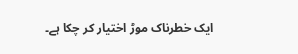ایک خطرناک موڑ اختیار کر چکا ہے۔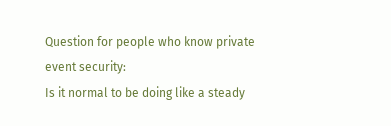Question for people who know private event security:
Is it normal to be doing like a steady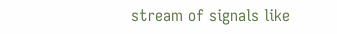stream of signals like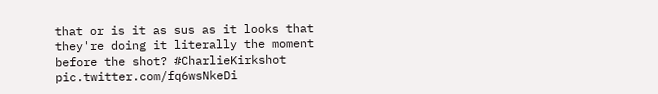that or is it as sus as it looks that they're doing it literally the moment before the shot? #CharlieKirkshot pic.twitter.com/fq6wsNkeDi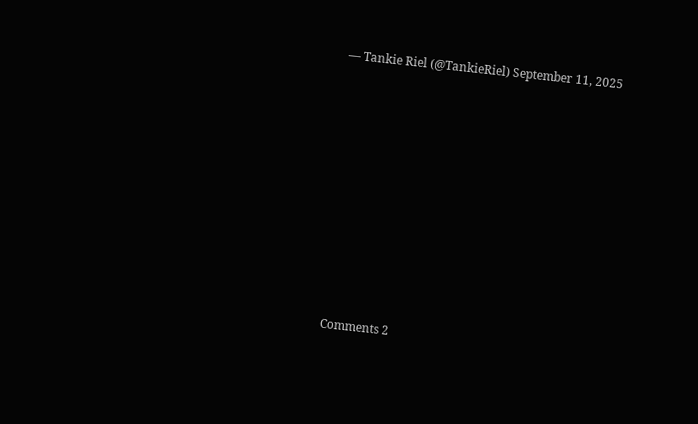— Tankie Riel (@TankieRiel) September 11, 2025










Comments 2